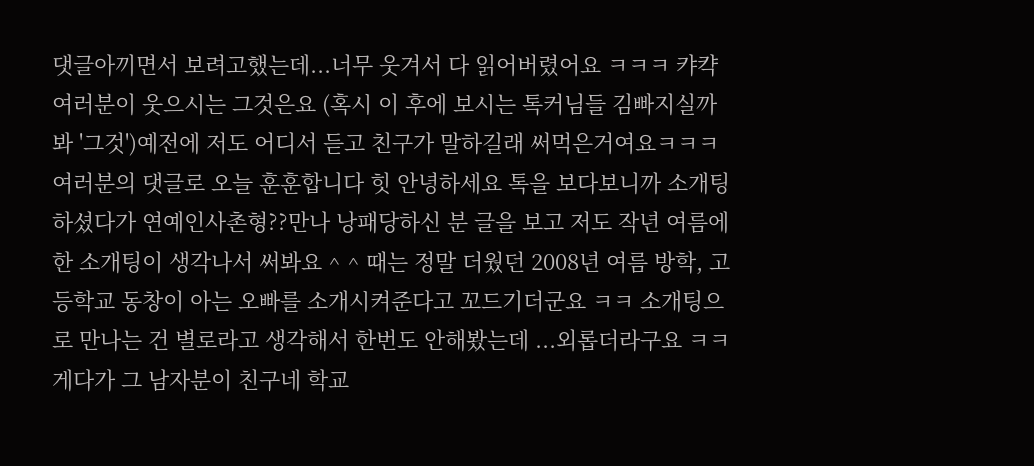댓글아끼면서 보려고했는데...너무 웃겨서 다 읽어버렸어요 ㅋㅋㅋ 캬캭 여러분이 웃으시는 그것은요 (혹시 이 후에 보시는 톡커님들 김빠지실까봐 '그것')예전에 저도 어디서 듣고 친구가 말하길래 써먹은거여요ㅋㅋㅋ 여러분의 댓글로 오늘 훈훈합니다 힛 안녕하세요 톡을 보다보니까 소개팅하셨다가 연예인사촌형??만나 낭패당하신 분 글을 보고 저도 작년 여름에 한 소개팅이 생각나서 써봐요 ^ ^ 때는 정말 더웠던 2008년 여름 방학, 고등학교 동창이 아는 오빠를 소개시켜준다고 꼬드기더군요 ㅋㅋ 소개팅으로 만나는 건 별로라고 생각해서 한번도 안해봤는데 ...외롭더라구요 ㅋㅋ 게다가 그 남자분이 친구네 학교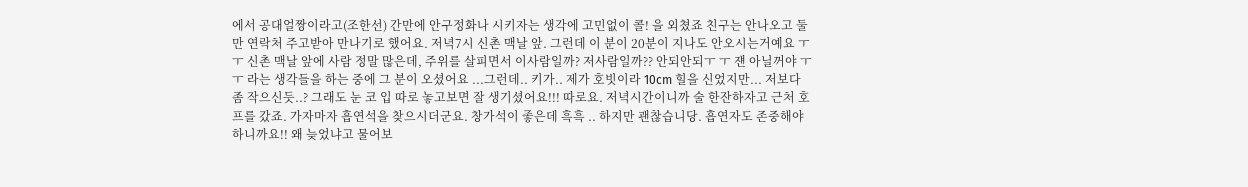에서 공대얼짱이라고(조한선) 간만에 안구정화나 시키자는 생각에 고민없이 콜! 을 외쳤죠 친구는 안나오고 둘만 연락처 주고받아 만나기로 했어요. 저녁7시 신촌 맥날 앞. 그런데 이 분이 20분이 지나도 안오시는거예요 ㅜ ㅜ 신촌 맥날 앞에 사람 정말 많은데, 주위를 살피면서 이사람일까? 저사람일까?? 안되안되ㅜ ㅜ 쟨 아닐꺼야 ㅜ ㅜ 라는 생각들을 하는 중에 그 분이 오셨어요 ...그런데.. 키가.. 제가 호빗이라 10cm 힐을 신었지만... 저보다 좀 작으신듯..? 그래도 눈 코 입 따로 놓고보면 잘 생기셨어요!!! 따로요. 저녁시간이니까 술 한잔하자고 근처 호프를 갔죠. 가자마자 흡연석을 찾으시더군요. 창가석이 좋은데 흑흑 .. 하지만 괜찮습니당. 흡연자도 존중해야하니까요!! 왜 늦었냐고 물어보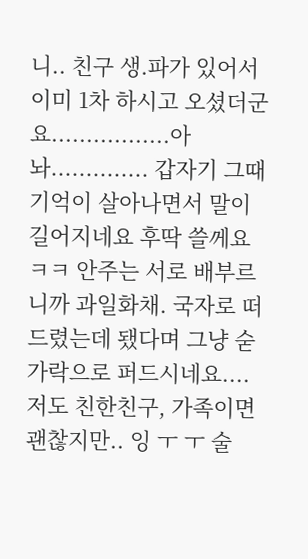니.. 친구 생.파가 있어서 이미 1차 하시고 오셨더군요.................아놔.............. 갑자기 그때 기억이 살아나면서 말이 길어지네요 후딱 쓸께요 ㅋㅋ 안주는 서로 배부르니까 과일화채. 국자로 떠드렸는데 됐다며 그냥 숟가락으로 퍼드시네요....저도 친한친구, 가족이면 괜찮지만.. 잉 ㅜ ㅜ 술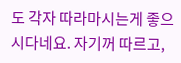도 각자 따라마시는게 좋으시다네요. 자기꺼 따르고,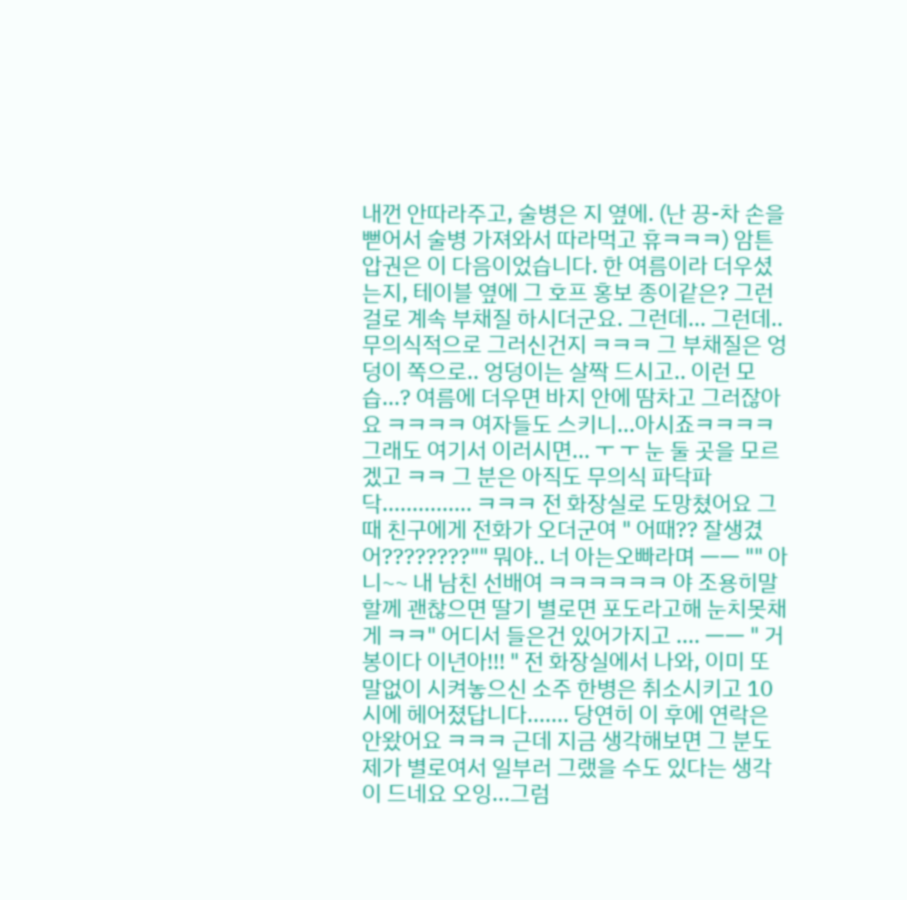내껀 안따라주고, 술병은 지 옆에. (난 끙-차 손을 뻗어서 술병 가져와서 따라먹고 휴ㅋㅋㅋ) 암튼 압권은 이 다음이었습니다. 한 여름이라 더우셨는지, 테이블 옆에 그 호프 홍보 종이같은? 그런걸로 계속 부채질 하시더군요. 그런데... 그런데.. 무의식적으로 그러신건지 ㅋㅋㅋ 그 부채질은 엉덩이 쪽으로.. 엉덩이는 살짝 드시고.. 이런 모습...? 여름에 더우면 바지 안에 땀차고 그러잖아요 ㅋㅋㅋㅋ 여자들도 스키니...아시죠ㅋㅋㅋㅋ 그래도 여기서 이러시면... ㅜ ㅜ 눈 둘 곳을 모르겠고 ㅋㅋ 그 분은 아직도 무의식 파닥파닥............... ㅋㅋㅋ 전 화장실로 도망쳤어요 그때 친구에게 전화가 오더군여 " 어때?? 잘생겼어????????"" 뭐야.. 너 아는오빠라며 ㅡㅡ "" 아니~~ 내 남친 선배여 ㅋㅋㅋㅋㅋㅋ 야 조용히말할께 괜찮으면 딸기 별로면 포도라고해 눈치못채게 ㅋㅋ" 어디서 들은건 있어가지고 .... ㅡㅡ " 거봉이다 이년아!!! " 전 화장실에서 나와, 이미 또 말없이 시켜놓으신 소주 한병은 취소시키고 10시에 헤어졌답니다....... 당연히 이 후에 연락은 안왔어요 ㅋㅋㅋ 근데 지금 생각해보면 그 분도 제가 별로여서 일부러 그랬을 수도 있다는 생각이 드네요 오잉...그럼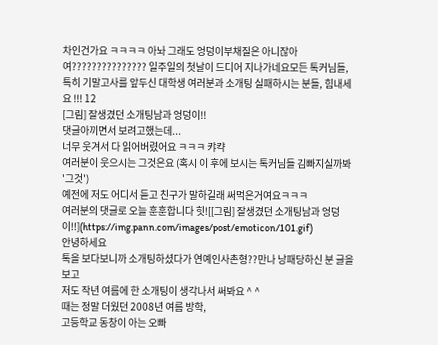차인건가요 ㅋㅋㅋㅋ 아놔 그래도 엉덩이부채질은 아니잖아여??????????????? 일주일의 첫날이 드디어 지나가네요모든 톡커님들, 특히 기말고사를 앞두신 대학생 여러분과 소개팅 실패하시는 분들, 힘내세요 !!! 12
[그림] 잘생겼던 소개팅남과 엉덩이!!
댓글아끼면서 보려고했는데...
너무 웃겨서 다 읽어버렸어요 ㅋㅋㅋ 캬캭
여러분이 웃으시는 그것은요 (혹시 이 후에 보시는 톡커님들 김빠지실까봐 '그것')
예전에 저도 어디서 듣고 친구가 말하길래 써먹은거여요ㅋㅋㅋ
여러분의 댓글로 오늘 훈훈합니다 힛![[그림] 잘생겼던 소개팅남과 엉덩이!!](https://img.pann.com/images/post/emoticon/101.gif)
안녕하세요
톡을 보다보니까 소개팅하셨다가 연예인사촌형??만나 낭패당하신 분 글을 보고
저도 작년 여름에 한 소개팅이 생각나서 써봐요 ^ ^
때는 정말 더웠던 2008년 여름 방학,
고등학교 동창이 아는 오빠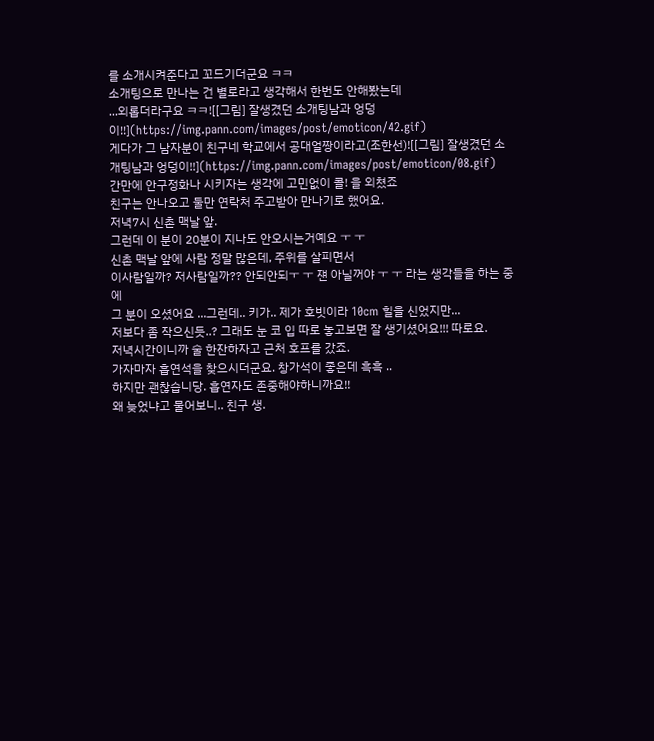를 소개시켜준다고 꼬드기더군요 ㅋㅋ
소개팅으로 만나는 건 별로라고 생각해서 한번도 안해봤는데
...외롭더라구요 ㅋㅋ![[그림] 잘생겼던 소개팅남과 엉덩이!!](https://img.pann.com/images/post/emoticon/42.gif)
게다가 그 남자분이 친구네 학교에서 공대얼짱이라고(조한선)![[그림] 잘생겼던 소개팅남과 엉덩이!!](https://img.pann.com/images/post/emoticon/08.gif)
간만에 안구정화나 시키자는 생각에 고민없이 콜! 을 외쳤죠
친구는 안나오고 둘만 연락처 주고받아 만나기로 했어요.
저녁7시 신촌 맥날 앞.
그런데 이 분이 20분이 지나도 안오시는거예요 ㅜ ㅜ
신촌 맥날 앞에 사람 정말 많은데, 주위를 살피면서
이사람일까? 저사람일까?? 안되안되ㅜ ㅜ 쟨 아닐꺼야 ㅜ ㅜ 라는 생각들을 하는 중에
그 분이 오셨어요 ...그런데.. 키가.. 제가 호빗이라 10cm 힐을 신었지만...
저보다 좀 작으신듯..? 그래도 눈 코 입 따로 놓고보면 잘 생기셨어요!!! 따로요.
저녁시간이니까 술 한잔하자고 근처 호프를 갔죠.
가자마자 흡연석을 찾으시더군요. 창가석이 좋은데 흑흑 ..
하지만 괜찮습니당. 흡연자도 존중해야하니까요!!
왜 늦었냐고 물어보니.. 친구 생.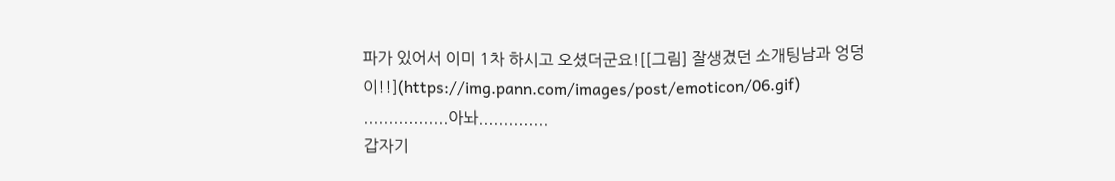파가 있어서 이미 1차 하시고 오셨더군요![[그림] 잘생겼던 소개팅남과 엉덩이!!](https://img.pann.com/images/post/emoticon/06.gif)
.................아놔..............
갑자기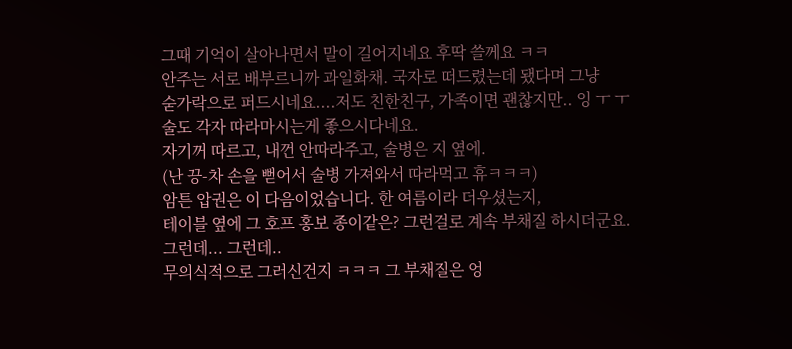그때 기억이 살아나면서 말이 길어지네요 후딱 쓸께요 ㅋㅋ
안주는 서로 배부르니까 과일화채. 국자로 떠드렸는데 됐다며 그냥
숟가락으로 퍼드시네요....저도 친한친구, 가족이면 괜찮지만.. 잉 ㅜ ㅜ
술도 각자 따라마시는게 좋으시다네요.
자기꺼 따르고, 내껀 안따라주고, 술병은 지 옆에.
(난 끙-차 손을 뻗어서 술병 가져와서 따라먹고 휴ㅋㅋㅋ)
암튼 압권은 이 다음이었습니다. 한 여름이라 더우셨는지,
테이블 옆에 그 호프 홍보 종이같은? 그런걸로 계속 부채질 하시더군요.
그런데... 그런데..
무의식적으로 그러신건지 ㅋㅋㅋ 그 부채질은 엉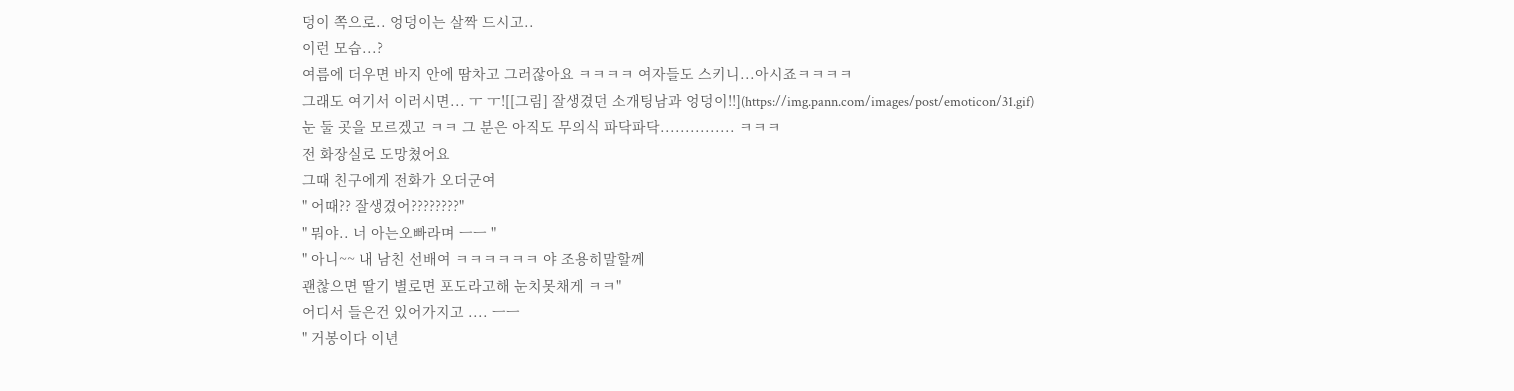덩이 쪽으로.. 엉덩이는 살짝 드시고..
이런 모습...?
여름에 더우면 바지 안에 땀차고 그러잖아요 ㅋㅋㅋㅋ 여자들도 스키니...아시죠ㅋㅋㅋㅋ
그래도 여기서 이러시면... ㅜ ㅜ![[그림] 잘생겼던 소개팅남과 엉덩이!!](https://img.pann.com/images/post/emoticon/31.gif)
눈 둘 곳을 모르겠고 ㅋㅋ 그 분은 아직도 무의식 파닥파닥............... ㅋㅋㅋ
전 화장실로 도망쳤어요
그때 친구에게 전화가 오더군여
" 어때?? 잘생겼어????????"
" 뭐야.. 너 아는오빠라며 ㅡㅡ "
" 아니~~ 내 남친 선배여 ㅋㅋㅋㅋㅋㅋ 야 조용히말할께
괜찮으면 딸기 별로면 포도라고해 눈치못채게 ㅋㅋ"
어디서 들은건 있어가지고 .... ㅡㅡ
" 거봉이다 이년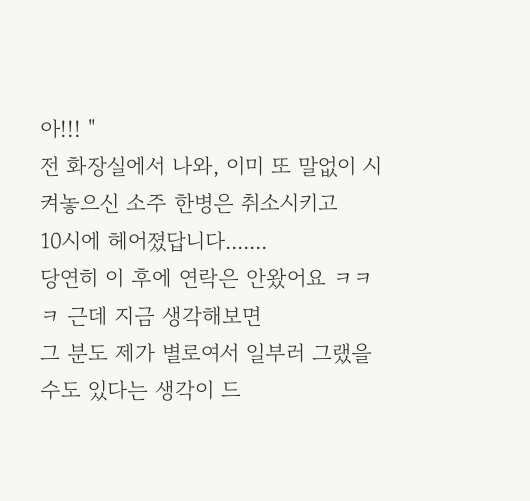아!!! "
전 화장실에서 나와, 이미 또 말없이 시켜놓으신 소주 한병은 취소시키고
10시에 헤어졌답니다.......
당연히 이 후에 연락은 안왔어요 ㅋㅋㅋ 근데 지금 생각해보면
그 분도 제가 별로여서 일부러 그랬을 수도 있다는 생각이 드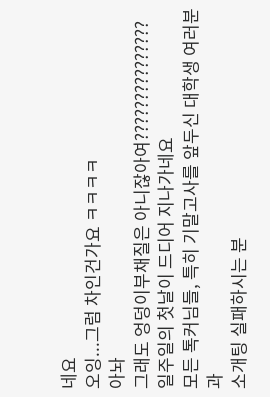네요
오잉...그럼 차인건가요 ㅋㅋㅋㅋ
아놔
그래도 엉덩이부채질은 아니잖아여???????????????
일주일의 첫날이 드디어 지나가네요
모든 톡커님들, 특히 기말고사를 앞두신 대학생 여러분과
소개팅 실패하시는 분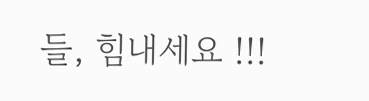들, 힘내세요 !!!